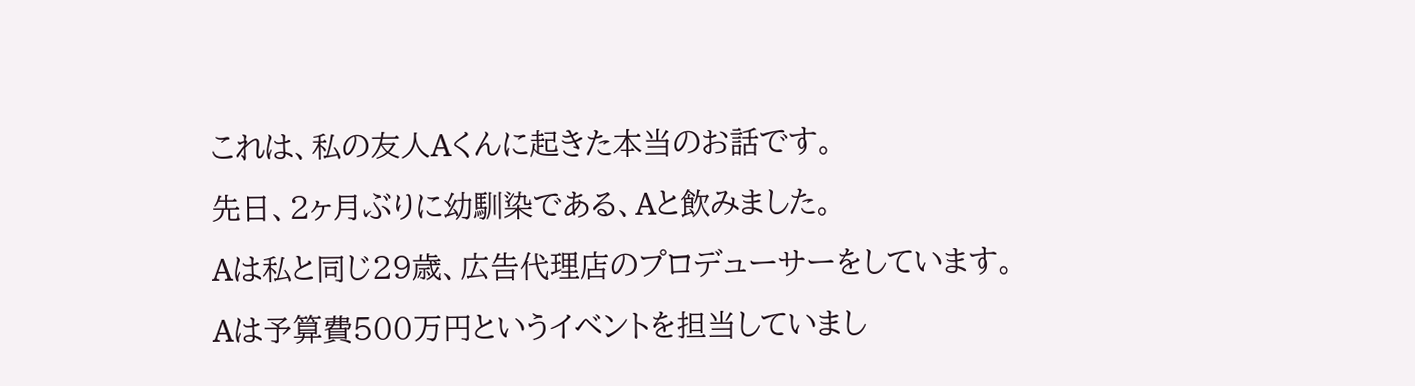これは、私の友人Aくんに起きた本当のお話です。
先日、2ヶ月ぶりに幼馴染である、Aと飲みました。
Aは私と同じ29歳、広告代理店のプロデューサーをしています。
Aは予算費500万円というイベントを担当していまし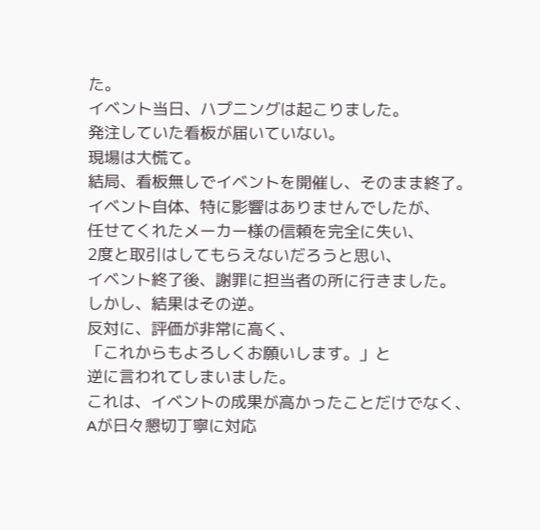た。
イベント当日、ハプニングは起こりました。
発注していた看板が届いていない。
現場は大慌て。
結局、看板無しでイベントを開催し、そのまま終了。
イベント自体、特に影響はありませんでしたが、
任せてくれたメーカー様の信頼を完全に失い、
2度と取引はしてもらえないだろうと思い、
イベント終了後、謝罪に担当者の所に行きました。
しかし、結果はその逆。
反対に、評価が非常に高く、
「これからもよろしくお願いします。」と
逆に言われてしまいました。
これは、イベントの成果が高かったことだけでなく、
Aが日々懇切丁寧に対応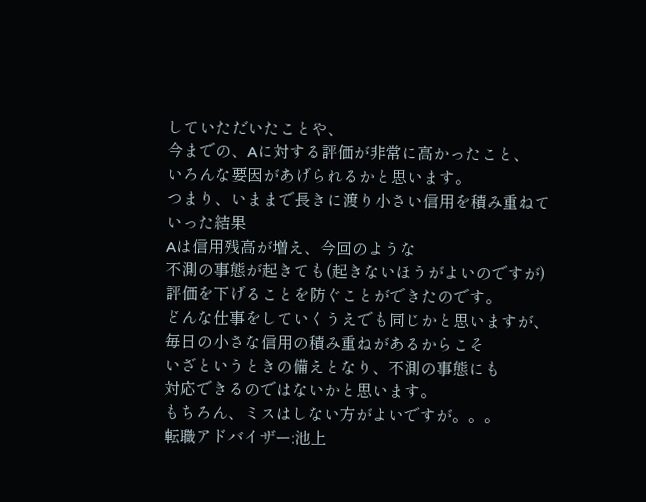していただいたことや、
今までの、Aに対する評価が非常に高かったこと、
いろんな要因があげられるかと思います。
つまり、いままで長きに渡り小さい信用を積み重ねていった結果
Aは信用残高が増え、今回のような
不測の事態が起きても(起きないほうがよいのですが)
評価を下げることを防ぐことができたのです。
どんな仕事をしていくうえでも同じかと思いますが、
毎日の小さな信用の積み重ねがあるからこそ
いざというときの備えとなり、不測の事態にも
対応できるのではないかと思います。
もちろん、ミスはしない方がよいですが。。。
転職アドバイザー:池上